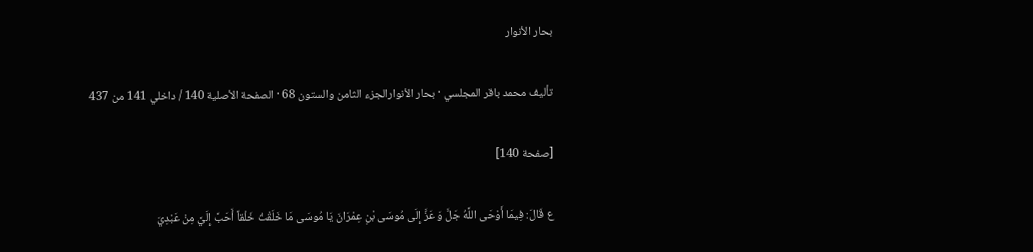بحار الأنوار

تأليف محمد باقر المجلسي · بحار الأنوارالجزء الثامن والستون 68 · الصفحة الأصلية 140 / داخلي 141 من 437

[صفحة 140]

ع قَالَ: فِيمَا أَوْحَى اللَّهُ جَلَّ وَ عَزَّ إِلَى مُوسَى بْنِ عِمْرَانَ يَا مُوسَى مَا خَلَقْتُ خَلْقاً أَحَبَّ إِلَيَّ مِنْ عَبْدِيَ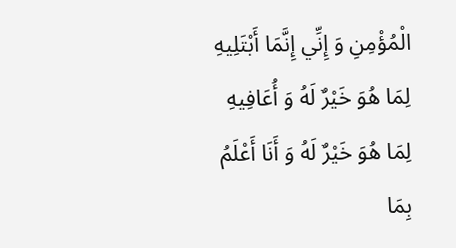الْمُؤْمِنِ وَ إِنِّي إِنَّمَا أَبْتَلِيهِ لِمَا هُوَ خَيْرٌ لَهُ وَ أُعَافِيهِ لِمَا هُوَ خَيْرٌ لَهُ وَ أَنَا أَعْلَمُ بِمَا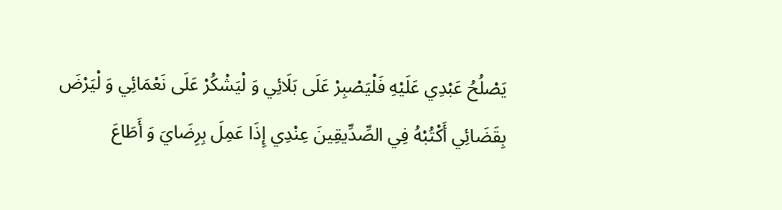يَصْلُحُ عَبْدِي عَلَيْهِ فَلْيَصْبِرْ عَلَى بَلَائِي وَ لْيَشْكُرْ عَلَى نَعْمَائِي وَ لْيَرْضَ بِقَضَائِي أَكْتُبْهُ فِي الصِّدِّيقِينَ عِنْدِي إِذَا عَمِلَ بِرِضَايَ وَ أَطَاعَ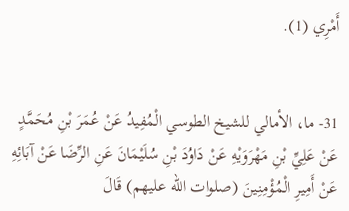أَمْرِي (1).


31- ما، الأمالي للشيخ الطوسي الْمُفِيدُ عَنْ عُمَرَ بْنِ مُحَمَّدٍ عَنْ عَلِيِّ بْنِ مَهْرَوَيْهِ عَنْ دَاوُدَ بْنِ سُلَيْمَانَ عَنِ الرِّضَا عَنْ آبَائِهِ عَنْ أَمِيرِ الْمُؤْمِنِينَ (صلوات الله عليهم) قَالَ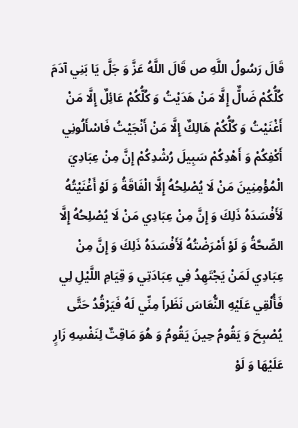قَالَ رَسُولُ اللَّهِ ص قَالَ اللَّهُ عَزَّ وَ جَلَّ يَا بَنِي آدَمَ كُلُّكُمْ ضَالٌّ إِلَّا مَنْ هَدَيْتُ وَ كُلُّكُمْ عَائِلٌ إِلَّا مَنْ أَغْنَيْتُ وَ كُلُّكُمْ هَالِكٌ إِلَّا مَنْ أَنْجَيْتُ فَاسْأَلُونِي أَكْفِكُمْ وَ أَهْدِكُمْ سَبِيلَ رُشْدِكُمْ إِنَّ مِنْ عِبَادِيَ الْمُؤْمِنِينَ مَنْ لَا يُصْلِحُهُ إِلَّا الْفَاقَةُ وَ لَوْ أَغْنَيْتُهُ لَأَفْسَدَهُ ذَلِكَ وَ إِنَّ مِنْ عِبَادِي مَنْ لَا يُصْلِحُهُ إِلَّا الصِّحَّةُ وَ لَوْ أَمْرَضْتُهُ لَأَفْسَدَهُ ذَلِكَ وَ إِنَّ مِنْ عِبَادِي لَمَنْ يَجْتَهِدُ فِي عِبَادَتِي وَ قِيَامِ اللَّيْلِ لِي فَأُلْقِي عَلَيْهِ النُّعَاسَ نَظَراً مِنِّي لَهُ فَيَرْقُدُ حَتَّى يُصْبِحَ وَ يَقُومُ حِينَ يَقُومُ وَ هُوَ مَاقِتٌ لِنَفْسِهِ زَارٍ عَلَيْهَا وَ لَوْ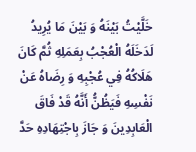خَلَّيْتُ بَيْنَهُ وَ بَيْنَ مَا يُرِيدُ لَدَخَلَهُ الْعُجْبُ بِعَمَلِهِ ثُمَّ كَانَ هَلَاكُهُ فِي عُجْبِهِ وَ رِضَاهُ عَنْ نَفْسِهِ فَيَظُنُّ أَنَّهُ قَدْ فَاقَ الْعَابِدِينَ وَ جَازَ بِاجْتِهَادِهِ حَدَّ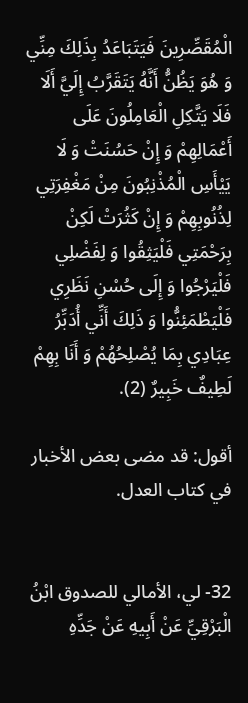الْمُقَصِّرِينَ فَيَتَبَاعَدُ بِذَلِكَ مِنِّي وَ هُوَ يَظُنُّ أَنَّهُ يَتَقَرَّبُ إِلَيَّ أَلَا فَلَا يَتَّكِلِ الْعَامِلُونَ عَلَى أَعْمَالِهِمْ وَ إِنْ حَسُنَتْ وَ لَا يَيْأَسِ الْمُذْنِبُونَ مِنْ مَغْفِرَتِي لِذُنُوبِهِمْ وَ إِنْ كَثُرَتْ لَكِنْ بِرَحْمَتِي فَلْيَثِقُوا وَ لِفَضْلِي فَلْيَرْجُوا وَ إِلَى حُسْنِ نَظَرِي فَلْيَطْمَئِنُّوا وَ ذَلِكَ أَنِّي أُدَبِّرُ عِبَادِي بِمَا يُصْلِحُهُمْ وَ أَنَا بِهِمْ لَطِيفٌ خَبِيرٌ (2).

أقول: قد مضى بعض الأخبار في كتاب العدل.


32- لي، الأمالي للصدوق ابْنُ الْبَرْقِيِّ عَنْ أَبِيهِ عَنْ جَدِّهِ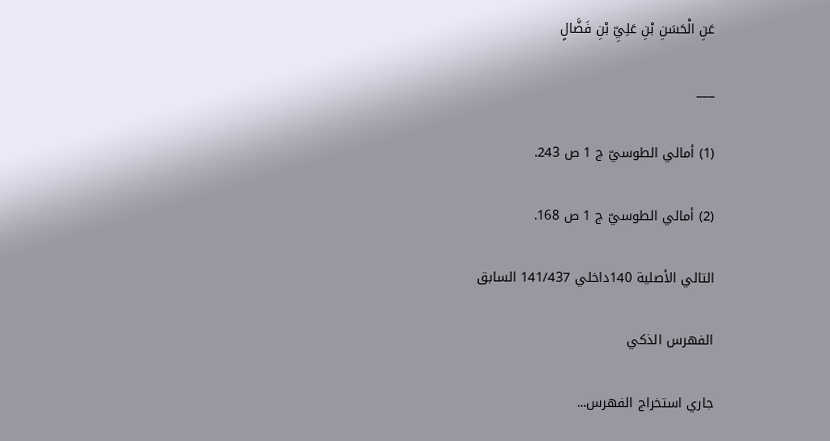عَنِ الْحَسَنِ بْنِ عَلِيِّ بْنِ فَضَّالٍ

___

(1) أمالي الطوسيّ ج 1 ص 243.

(2) أمالي الطوسيّ ج 1 ص 168.

التالي الأصلية 140داخلي 141/437 السابق

الفهرس الذكي

جاري استخراج الفهرس...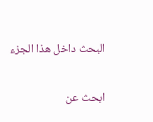البحث داخل هذا الجزء

ابحث عن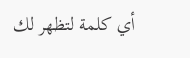أي كلمة لتظهر لك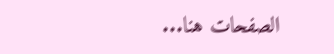الصفحات هنا...